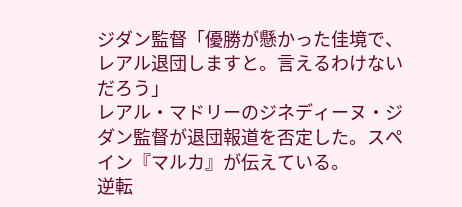ジダン監督「優勝が懸かった佳境で、レアル退団しますと。言えるわけないだろう」
レアル・マドリーのジネディーヌ・ジダン監督が退団報道を否定した。スペイン『マルカ』が伝えている。
逆転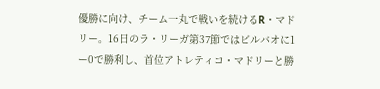優勝に向け、チーム一丸で戦いを続けるR・マドリー。16日のラ・リーガ第37節ではビルバオに1ー0で勝利し、首位アトレティコ・マドリーと勝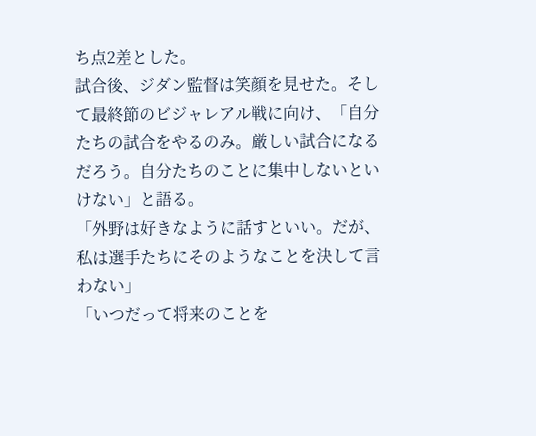ち点2差とした。
試合後、ジダン監督は笑顔を見せた。そして最終節のビジャレアル戦に向け、「自分たちの試合をやるのみ。厳しい試合になるだろう。自分たちのことに集中しないといけない」と語る。
「外野は好きなように話すといい。だが、私は選手たちにそのようなことを決して言わない」
「いつだって将来のことを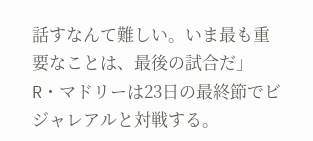話すなんて難しい。いま最も重要なことは、最後の試合だ」
R・マドリーは23日の最終節でビジャレアルと対戦する。